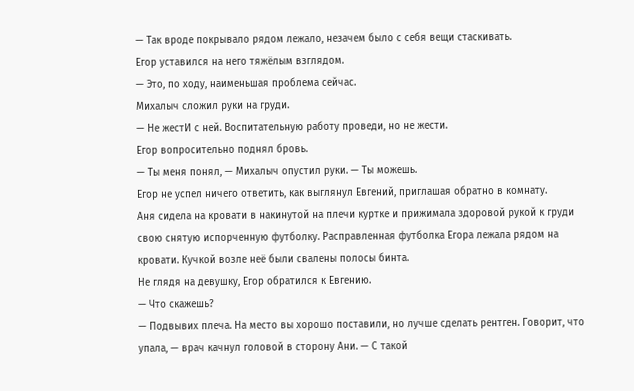— Так вроде покрывало рядом лежало, незачем было с себя вещи стаскивать.
Егор уставился на него тяжёлым взглядом.
— Это, по ходу, наименьшая проблема сейчас.
Михалыч сложил руки на груди.
— Не жестИ с ней. Воспитательную работу проведи, но не жести.
Егор вопросительно поднял бровь.
— Ты меня понял, — Михалыч опустил руки. — Ты можешь.
Егор не успел ничего ответить, как выглянул Евгений, приглашая обратно в комнату.
Аня сидела на кровати в накинутой на плечи куртке и прижимала здоровой рукой к груди свою снятую испорченную футболку. Расправленная футболка Егора лежала рядом на кровати. Кучкой возле неё были свалены полосы бинта.
Не глядя на девушку, Егор обратился к Евгению.
— Что скажешь?
— Подвывих плеча. На место вы хорошо поставили, но лучше сделать рентген. Говорит, что упала, — врач качнул головой в сторону Ани. — С такой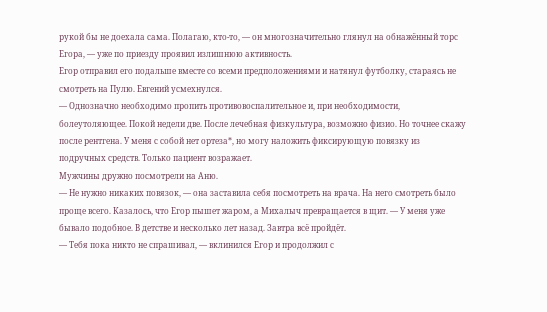рукой бы не доехала сама. Полагаю, кто-то, — он многозначительно глянул на обнажённый торс Егора, — уже по приезду проявил излишнюю активность.
Егор отправил его подальше вместе со всеми предположениями и натянул футболку, стараясь не смотреть на Пулю. Евгений усмехнулся.
— Однозначно необходимо пропить противовоспалительное и, при необходимости, болеутоляющее. Покой недели две. После лечебная физкультура, возможно физио. Но точнее скажу после рентгена. У меня с собой нет ортеза*, но могу наложить фиксирующую повязку из подручных средств. Только пациент возражает.
Мужчины дружно посмотрели на Аню.
— Не нужно никаких повязок, — она заставила себя посмотреть на врача. На него смотреть было проще всего. Казалось, что Егор пышет жаром, а Михалыч превращается в щит. — У меня уже бывало подобное. В детстве и несколько лет назад. Завтра всё пройдёт.
— Тебя пока никто не спрашивал, — вклинился Егор и продолжил с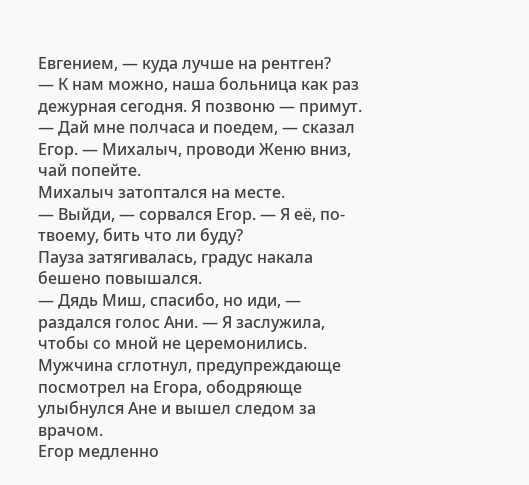Евгением, — куда лучше на рентген?
— К нам можно, наша больница как раз дежурная сегодня. Я позвоню — примут.
— Дай мне полчаса и поедем, — сказал Егор. — Михалыч, проводи Женю вниз, чай попейте.
Михалыч затоптался на месте.
— Выйди, — сорвался Егор. — Я её, по-твоему, бить что ли буду?
Пауза затягивалась, градус накала бешено повышался.
— Дядь Миш, спасибо, но иди, — раздался голос Ани. — Я заслужила, чтобы со мной не церемонились.
Мужчина сглотнул, предупреждающе посмотрел на Егора, ободряюще улыбнулся Ане и вышел следом за врачом.
Егор медленно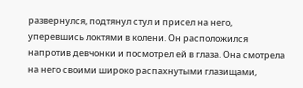развернулся, подтянул стул и присел на него, уперевшись локтями в колени. Он расположился напротив девчонки и посмотрел ей в глаза. Она смотрела на него своими широко распахнутыми глазищами,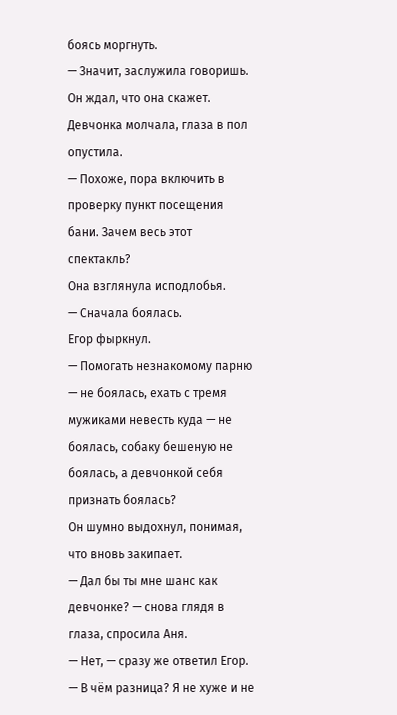боясь моргнуть.
— Значит, заслужила говоришь.
Он ждал, что она скажет. Девчонка молчала, глаза в пол опустила.
— Похоже, пора включить в проверку пункт посещения бани. Зачем весь этот спектакль?
Она взглянула исподлобья.
— Сначала боялась.
Егор фыркнул.
— Помогать незнакомому парню — не боялась, ехать с тремя мужиками невесть куда — не боялась, собаку бешеную не боялась, а девчонкой себя признать боялась?
Он шумно выдохнул, понимая, что вновь закипает.
— Дал бы ты мне шанс как девчонке? — снова глядя в глаза, спросила Аня.
— Нет, — сразу же ответил Егор.
— В чём разница? Я не хуже и не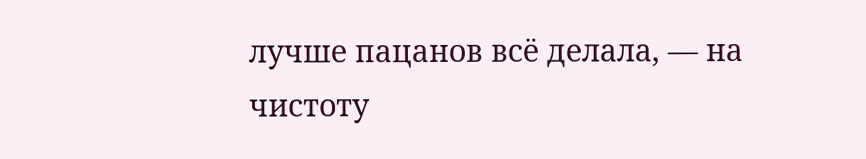лучше пацанов всё делала, — на чистоту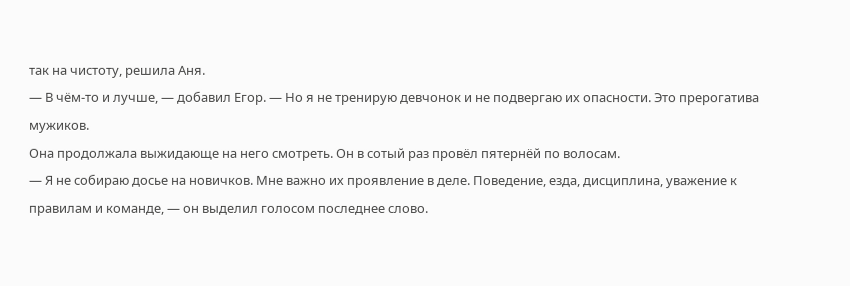так на чистоту, решила Аня.
— В чём-то и лучше, — добавил Егор. — Но я не тренирую девчонок и не подвергаю их опасности. Это прерогатива мужиков.
Она продолжала выжидающе на него смотреть. Он в сотый раз провёл пятернёй по волосам.
— Я не собираю досье на новичков. Мне важно их проявление в деле. Поведение, езда, дисциплина, уважение к правилам и команде, — он выделил голосом последнее слово.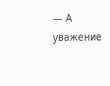— А уважение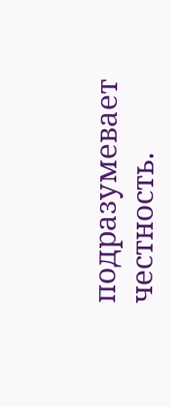подразумевает честность.